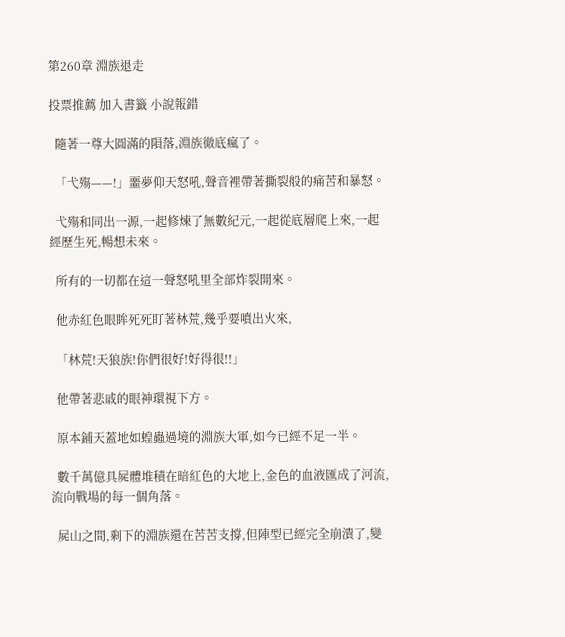第260章 淵族退走

投票推薦 加入書籤 小說報錯

  隨著一尊大圓滿的隕落,淵族徹底瘋了。

  「弋殤——!」噩夢仰天怒吼,聲音裡帶著撕裂般的痛苦和暴怒。

  弋殤和同出一源,一起修煉了無數紀元,一起從底層爬上來,一起經歷生死,暢想未來。

  所有的一切都在這一聲怒吼里全部炸裂開來。

  他赤紅色眼眸死死盯著林荒,幾乎要噴出火來,

  「林荒!天狼族!你們很好!好得很!!」

  他帶著悲戚的眼神環視下方。

  原本鋪天蓋地如蝗蟲過境的淵族大軍,如今已經不足一半。

  數千萬億具屍體堆積在暗紅色的大地上,金色的血液匯成了河流,流向戰場的每一個角落。

  屍山之間,剩下的淵族還在苦苦支撐,但陣型已經完全崩潰了,變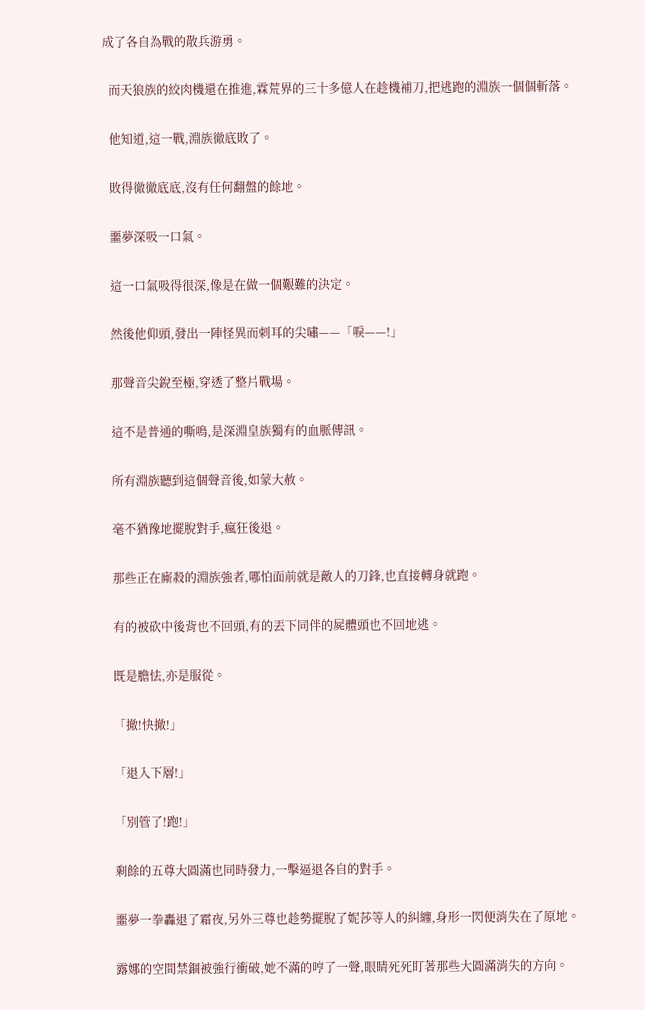成了各自為戰的散兵游勇。

  而天狼族的絞肉機還在推進,霖荒界的三十多億人在趁機補刀,把逃跑的淵族一個個斬落。

  他知道,這一戰,淵族徹底敗了。

  敗得徹徹底底,沒有任何翻盤的餘地。

  噩夢深吸一口氣。

  這一口氣吸得很深,像是在做一個艱難的決定。

  然後他仰頭,發出一陣怪異而刺耳的尖嘯——「唳——!」

  那聲音尖銳至極,穿透了整片戰場。

  這不是普通的嘶鳴,是深淵皇族獨有的血脈傳訊。

  所有淵族聽到這個聲音後,如蒙大赦。

  毫不猶豫地擺脫對手,瘋狂後退。

  那些正在廝殺的淵族強者,哪怕面前就是敵人的刀鋒,也直接轉身就跑。

  有的被砍中後背也不回頭,有的丟下同伴的屍體頭也不回地逃。

  既是膽怯,亦是服從。

  「撤!快撤!」

  「退入下層!」

  「別管了!跑!」

  剩餘的五尊大圓滿也同時發力,一擊逼退各自的對手。

  噩夢一拳轟退了霜夜,另外三尊也趁勢擺脫了妮莎等人的糾纏,身形一閃便消失在了原地。

  露娜的空間禁錮被強行衝破,她不滿的哼了一聲,眼睛死死盯著那些大圓滿消失的方向。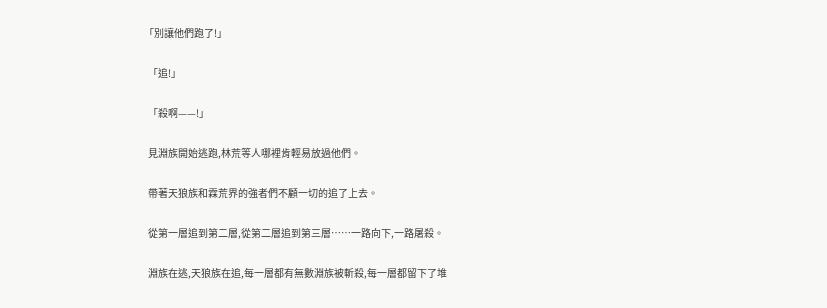「別讓他們跑了!」

  「追!」

  「殺啊——!」

  見淵族開始逃跑,林荒等人哪裡肯輕易放過他們。

  帶著天狼族和霖荒界的強者們不顧一切的追了上去。

  從第一層追到第二層,從第二層追到第三層……一路向下,一路屠殺。

  淵族在逃,天狼族在追,每一層都有無數淵族被斬殺,每一層都留下了堆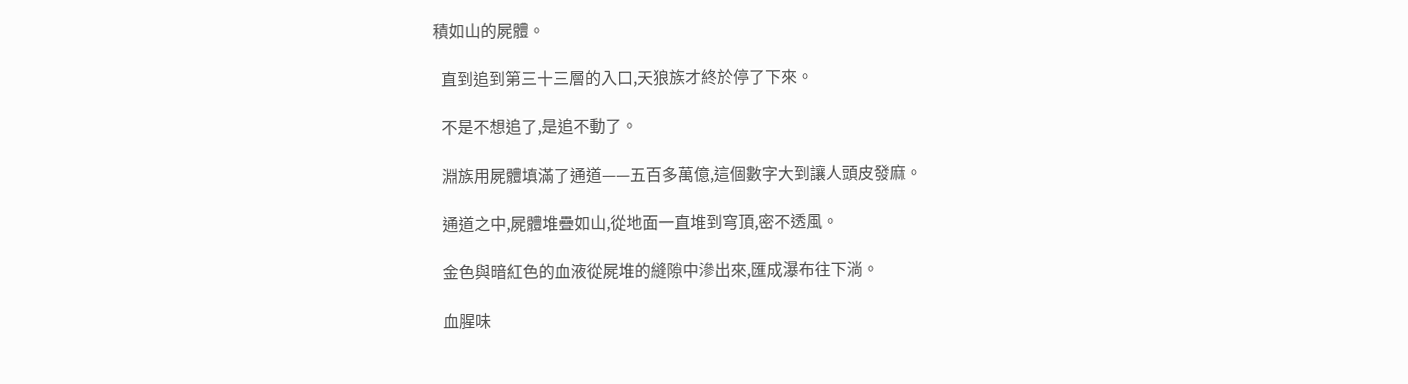積如山的屍體。

  直到追到第三十三層的入口,天狼族才終於停了下來。

  不是不想追了,是追不動了。

  淵族用屍體填滿了通道——五百多萬億,這個數字大到讓人頭皮發麻。

  通道之中,屍體堆疊如山,從地面一直堆到穹頂,密不透風。

  金色與暗紅色的血液從屍堆的縫隙中滲出來,匯成瀑布往下淌。

  血腥味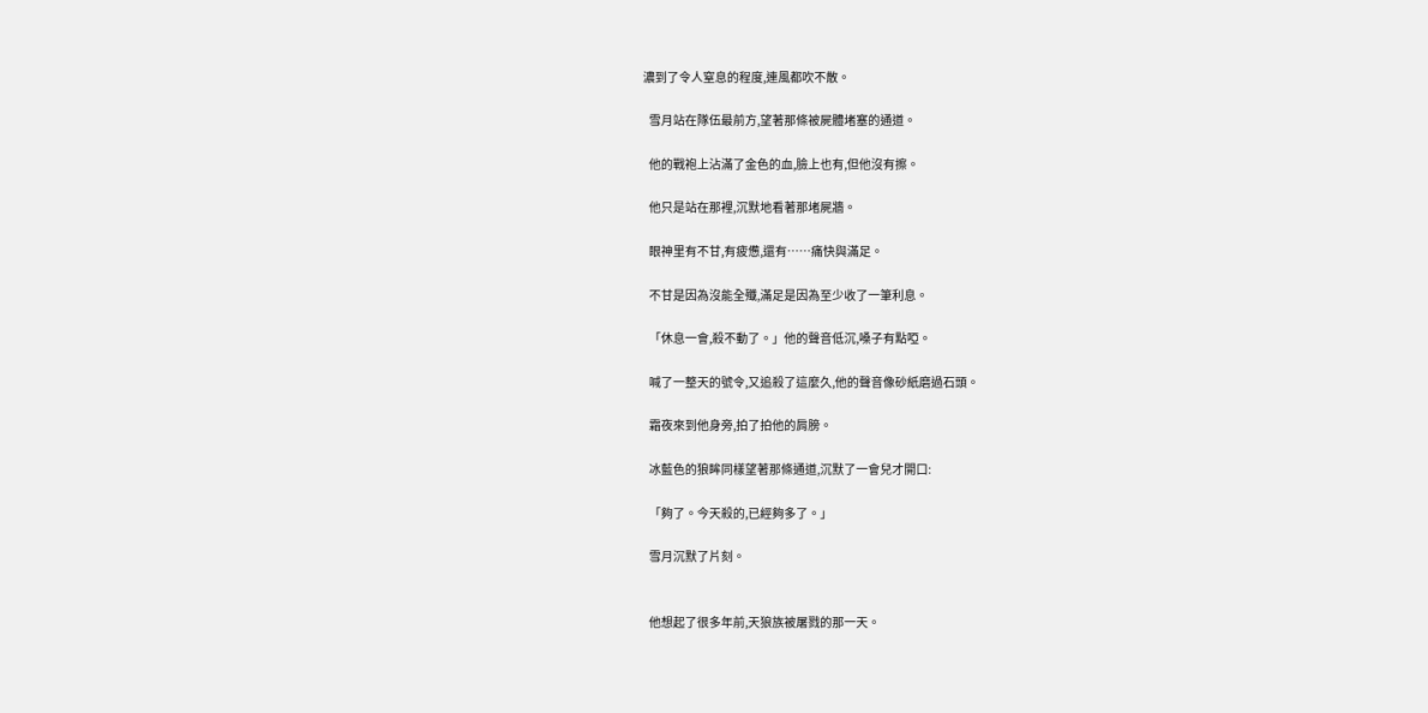濃到了令人窒息的程度,連風都吹不散。

  雪月站在隊伍最前方,望著那條被屍體堵塞的通道。

  他的戰袍上沾滿了金色的血,臉上也有,但他沒有擦。

  他只是站在那裡,沉默地看著那堵屍牆。

  眼神里有不甘,有疲憊,還有……痛快與滿足。

  不甘是因為沒能全殲,滿足是因為至少收了一筆利息。

  「休息一會,殺不動了。」他的聲音低沉,嗓子有點啞。

  喊了一整天的號令,又追殺了這麼久,他的聲音像砂紙磨過石頭。

  霜夜來到他身旁,拍了拍他的肩膀。

  冰藍色的狼眸同樣望著那條通道,沉默了一會兒才開口:

  「夠了。今天殺的,已經夠多了。」

  雪月沉默了片刻。


  他想起了很多年前,天狼族被屠戮的那一天。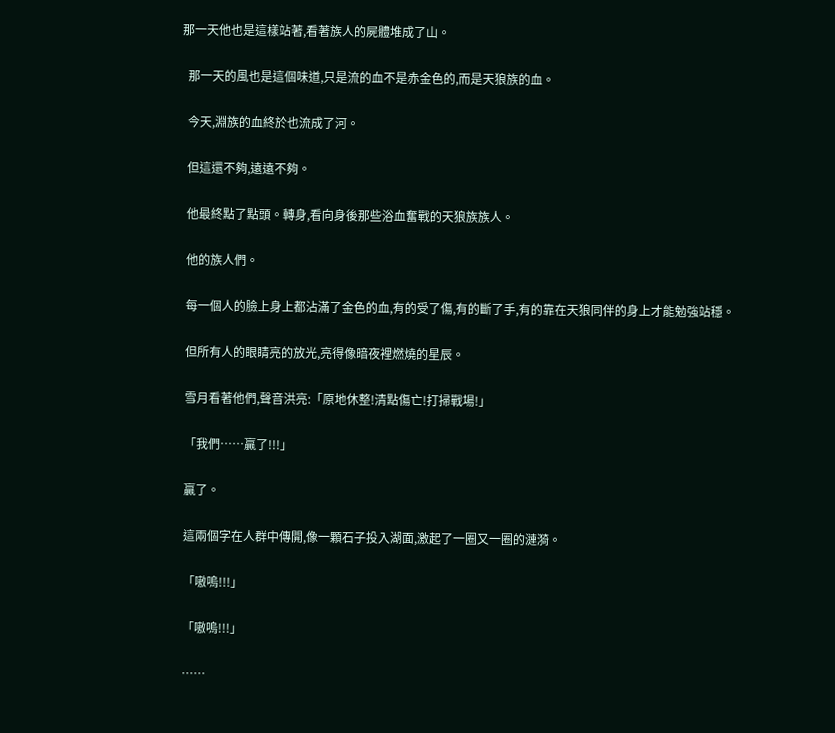那一天他也是這樣站著,看著族人的屍體堆成了山。

  那一天的風也是這個味道,只是流的血不是赤金色的,而是天狼族的血。

  今天,淵族的血終於也流成了河。

  但這還不夠,遠遠不夠。

  他最終點了點頭。轉身,看向身後那些浴血奮戰的天狼族族人。

  他的族人們。

  每一個人的臉上身上都沾滿了金色的血,有的受了傷,有的斷了手,有的靠在天狼同伴的身上才能勉強站穩。

  但所有人的眼睛亮的放光,亮得像暗夜裡燃燒的星辰。

  雪月看著他們,聲音洪亮:「原地休整!清點傷亡!打掃戰場!」

  「我們……贏了!!!」

  贏了。

  這兩個字在人群中傳開,像一顆石子投入湖面,激起了一圈又一圈的漣漪。

  「嗷嗚!!!」

  「嗷嗚!!!」

  ……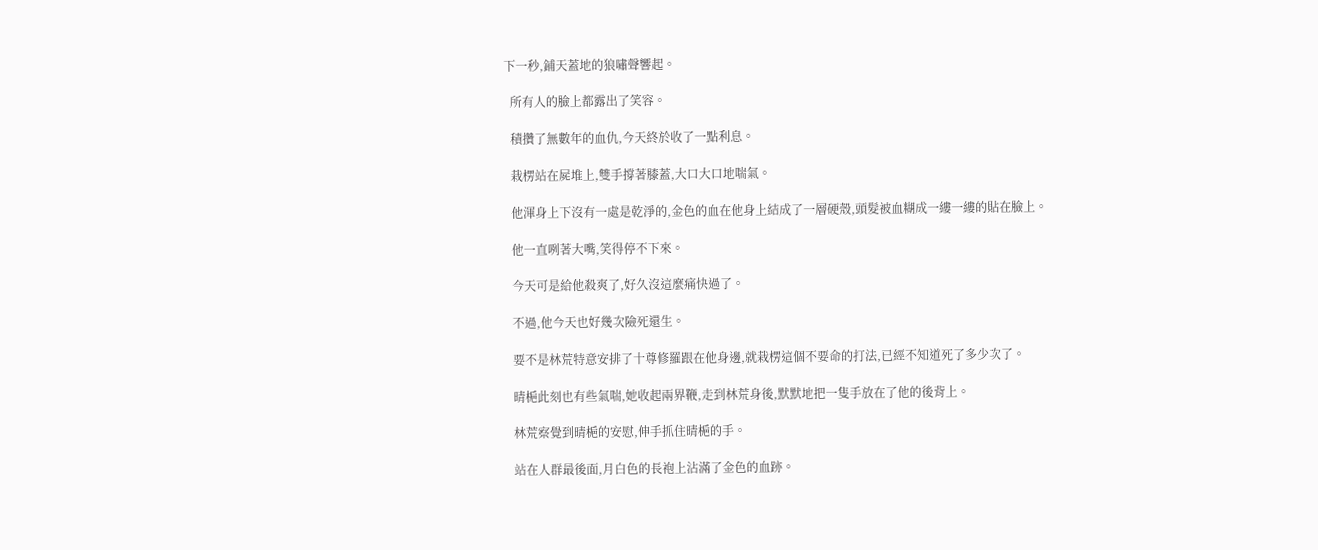下一秒,鋪天蓋地的狼嘯聲響起。

  所有人的臉上都露出了笑容。

  積攢了無數年的血仇,今天終於收了一點利息。

  栽楞站在屍堆上,雙手撐著膝蓋,大口大口地喘氣。

  他渾身上下沒有一處是乾淨的,金色的血在他身上結成了一層硬殼,頭髮被血糊成一縷一縷的貼在臉上。

  他一直咧著大嘴,笑得停不下來。

  今天可是給他殺爽了,好久沒這麼痛快過了。

  不過,他今天也好幾次險死還生。

  要不是林荒特意安排了十尊修羅跟在他身邊,就栽楞這個不要命的打法,已經不知道死了多少次了。

  晴梔此刻也有些氣喘,她收起兩界鞭,走到林荒身後,默默地把一隻手放在了他的後背上。

  林荒察覺到晴梔的安慰,伸手抓住晴梔的手。

  站在人群最後面,月白色的長袍上沾滿了金色的血跡。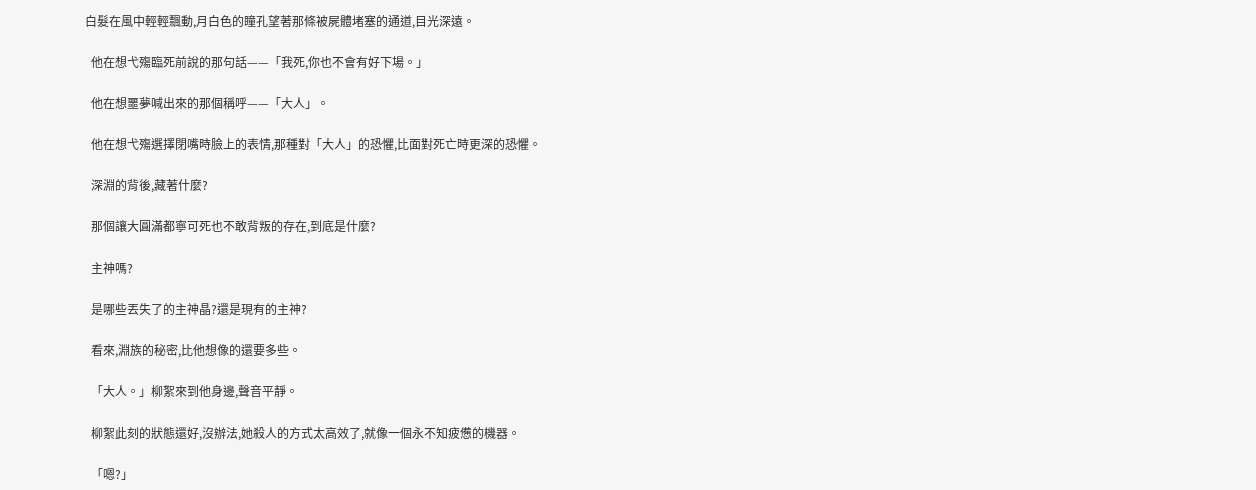白髮在風中輕輕飄動,月白色的瞳孔望著那條被屍體堵塞的通道,目光深遠。

  他在想弋殤臨死前說的那句話——「我死,你也不會有好下場。」

  他在想噩夢喊出來的那個稱呼——「大人」。

  他在想弋殤選擇閉嘴時臉上的表情,那種對「大人」的恐懼,比面對死亡時更深的恐懼。

  深淵的背後,藏著什麼?

  那個讓大圓滿都寧可死也不敢背叛的存在,到底是什麼?

  主神嗎?

  是哪些丟失了的主神晶?還是現有的主神?

  看來,淵族的秘密,比他想像的還要多些。

  「大人。」柳絮來到他身邊,聲音平靜。

  柳絮此刻的狀態還好,沒辦法,她殺人的方式太高效了,就像一個永不知疲憊的機器。

  「嗯?」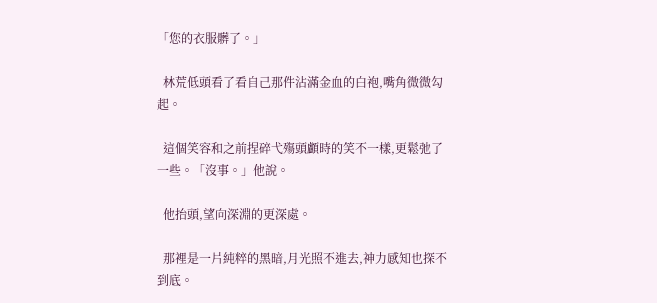「您的衣服髒了。」

  林荒低頭看了看自己那件沾滿金血的白袍,嘴角微微勾起。

  這個笑容和之前捏碎弋殤頭顱時的笑不一樣,更鬆弛了一些。「沒事。」他說。

  他抬頭,望向深淵的更深處。

  那裡是一片純粹的黑暗,月光照不進去,神力感知也探不到底。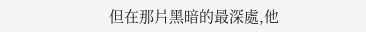但在那片黑暗的最深處,他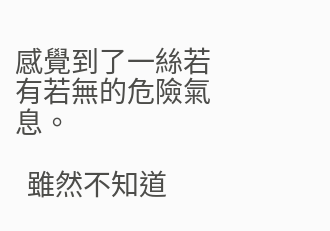感覺到了一絲若有若無的危險氣息。

  雖然不知道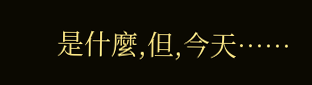是什麼,但,今天……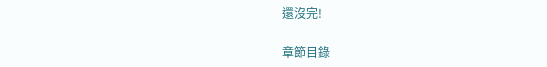還沒完!

章節目錄